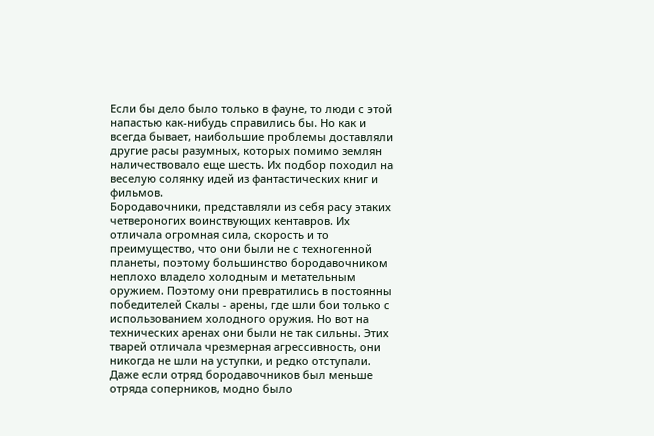Если бы дело было только в фауне, то люди с этой напастью как-нибудь справились бы. Но как и всегда бывает, наибольшие проблемы доставляли другие расы разумных, которых помимо землян наличествовало еще шесть. Их подбор походил на веселую солянку идей из фантастических книг и фильмов.
Бородавочники, представляли из себя расу этаких четвероногих воинствующих кентавров. Их отличала огромная сила, скорость и то преимущество, что они были не с техногенной планеты, поэтому большинство бородавочником неплохо владело холодным и метательным оружием. Поэтому они превратились в постоянны победителей Скалы - арены, где шли бои только с использованием холодного оружия. Но вот на технических аренах они были не так сильны. Этих тварей отличала чрезмерная агрессивность, они никогда не шли на уступки, и редко отступали. Даже если отряд бородавочников был меньше отряда соперников, модно было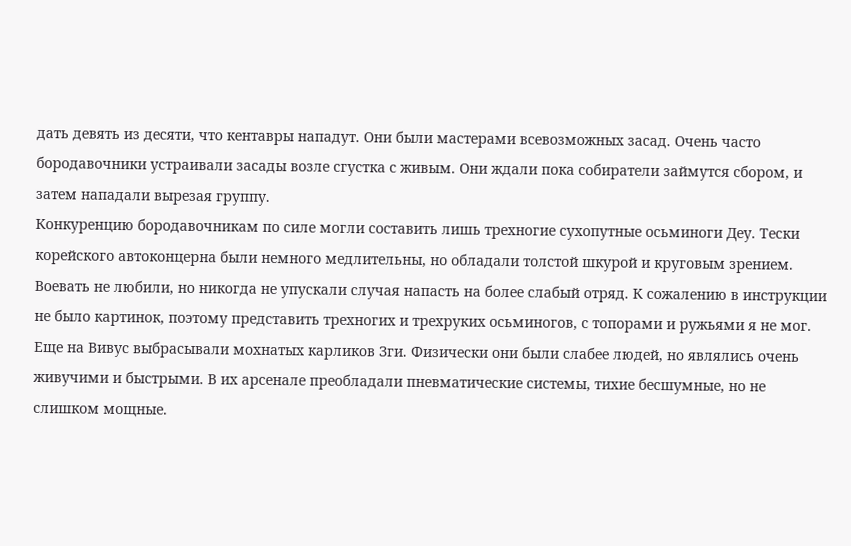дать девять из десяти, что кентавры нападут. Они были мастерами всевозможных засад. Очень часто бородавочники устраивали засады возле сгустка с живым. Они ждали пока собиратели займутся сбором, и затем нападали вырезая группу.
Конкуренцию бородавочникам по силе могли составить лишь трехногие сухопутные осьминоги Деу. Тески корейского автоконцерна были немного медлительны, но обладали толстой шкурой и круговым зрением. Воевать не любили, но никогда не упускали случая напасть на более слабый отряд. К сожалению в инструкции не было картинок, поэтому представить трехногих и трехруких осьминогов, с топорами и ружьями я не мог.
Еще на Вивус выбрасывали мохнатых карликов Зги. Физически они были слабее людей, но являлись очень живучими и быстрыми. В их арсенале преобладали пневматические системы, тихие бесшумные, но не слишком мощные.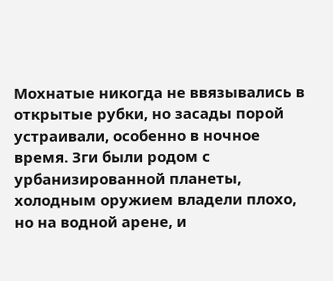Мохнатые никогда не ввязывались в открытые рубки, но засады порой устраивали, особенно в ночное время. Зги были родом с урбанизированной планеты, холодным оружием владели плохо, но на водной арене, и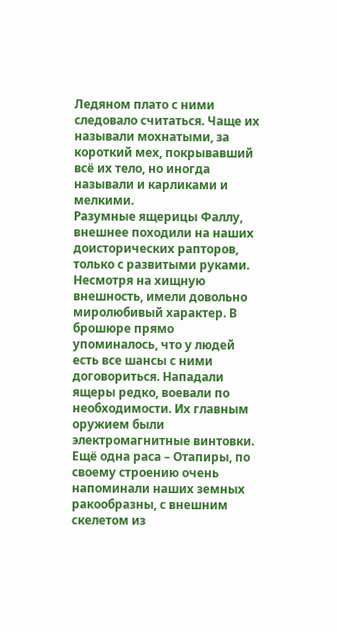Ледяном плато с ними следовало считаться. Чаще их называли мохнатыми, за короткий мех, покрывавший всё их тело, но иногда называли и карликами и мелкими.
Разумные ящерицы Фаллу, внешнее походили на наших доисторических рапторов, только с развитыми руками. Несмотря на хищную внешность, имели довольно миролюбивый характер. В брошюре прямо упоминалось, что у людей есть все шансы с ними договориться. Нападали ящеры редко, воевали по необходимости. Их главным оружием были электромагнитные винтовки.
Ещё одна раса – Отапиры, по своему строению очень напоминали наших земных ракообразны, с внешним скелетом из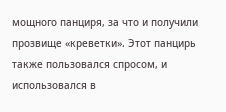мощного панциря, за что и получили прозвище «креветки». Этот панцирь также пользовался спросом, и использовался в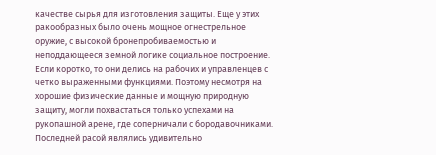качестве сырья для изготовления защиты. Еще у этих ракообразных было очень мощное огнестрельное оружие, с высокой бронепробиваемостью и неподдающееся земной логике социальное построение. Если коротко, то они делись на рабочих и управленцев с четко выраженными функциями. Поэтому несмотря на хорошие физические данные и мощную природную защиту, могли похвастаться только успехами на рукопашной арене, где соперничали с бородавочниками.
Последней расой являлись удивительно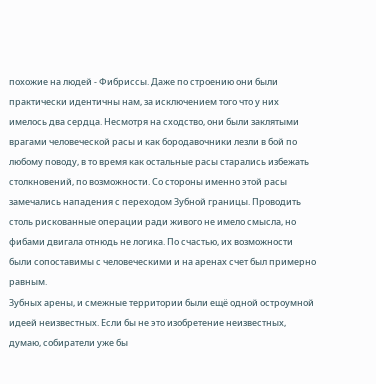похожие на людей - Фибриссы. Даже по строению они были практически идентичны нам, за исключением того что у них имелось два сердца. Несмотря на сходство, они были заклятыми врагами человеческой расы и как бородавочники лезли в бой по любому поводу, в то время как остальные расы старались избежать столкновений, по возможности. Со стороны именно этой расы замечались нападения с переходом Зубной границы. Проводить столь рискованные операции ради живого не имело смысла, но фибами двигала отнюдь не логика. По счастью, их возможности были сопоставимы с человеческими и на аренах счет был примерно равным.
Зубных арены, и смежные территории были ещё одной остроумной идеей неизвестных. Если бы не это изобретение неизвестных, думаю, собиратели уже бы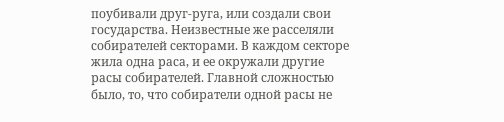поубивали друг-руга, или создали свои государства. Неизвестные же расселяли собирателей секторами. В каждом секторе жила одна раса, и ее окружали другие расы собирателей. Главной сложностью было, то, что собиратели одной расы не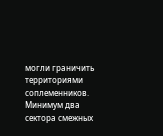могли граничить территориями соплеменников. Минимум два сектора смежных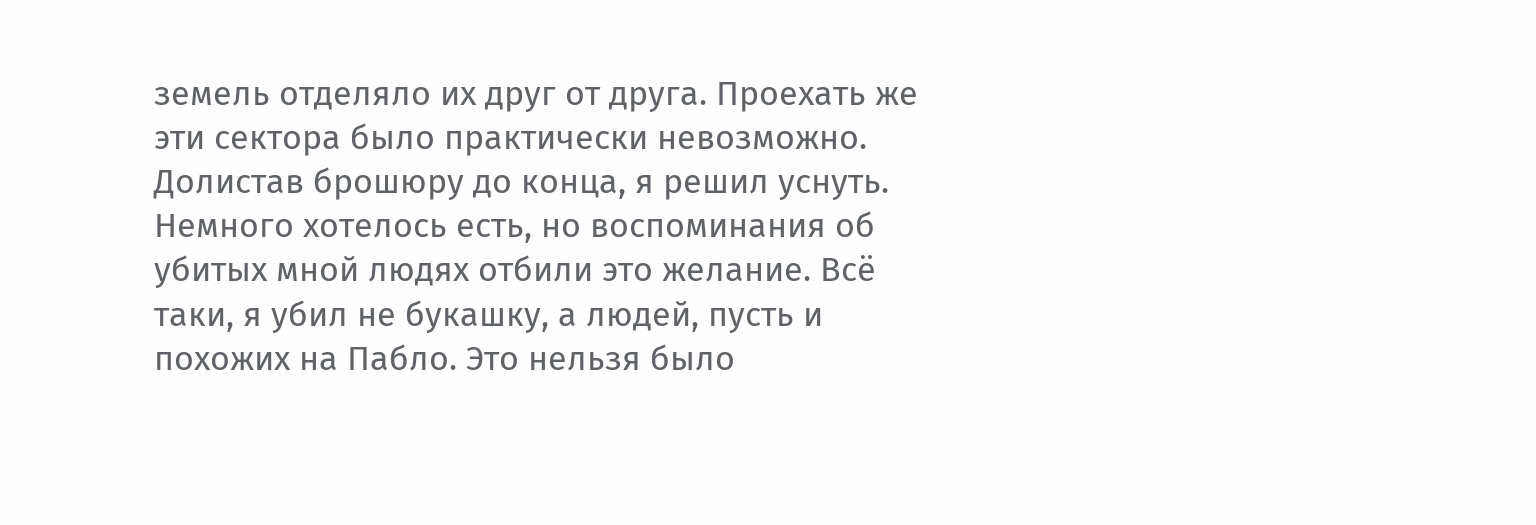земель отделяло их друг от друга. Проехать же эти сектора было практически невозможно.
Долистав брошюру до конца, я решил уснуть. Немного хотелось есть, но воспоминания об убитых мной людях отбили это желание. Всё таки, я убил не букашку, а людей, пусть и похожих на Пабло. Это нельзя было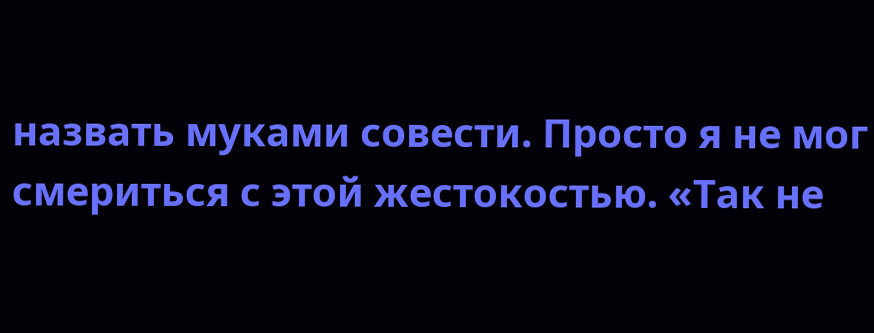назвать муками совести. Просто я не мог смериться с этой жестокостью. «Так не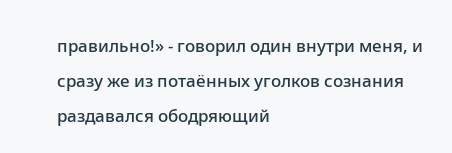правильно!» - говорил один внутри меня, и сразу же из потаённых уголков сознания раздавался ободряющий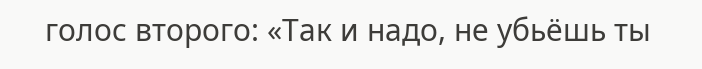голос второго: «Так и надо, не убьёшь ты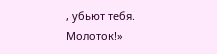, убьют тебя. Молоток!»